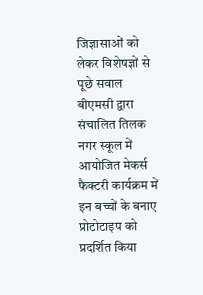जिज्ञासाओं को लेकर विशेषज्ञों से पूछे सवाल
बीएमसी द्वारा संचालित तिलक नगर स्कूल में आयोजित मेकर्स फैक्टरी कार्यक्रम में इन बच्चों के बनाए प्रोटोटाइप को प्रदर्शित किया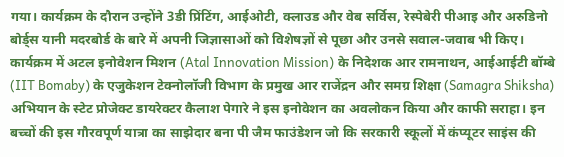गया। कार्यक्रम के दौरान उन्होंने 3डी प्रिंटिंग, आईओटी, क्लाउड और वेब सर्विस, रेस्पेबेरी पीआइ और अरुडिनो बोर्ड्स यानी मदरबोर्ड के बारे में अपनी जिज्ञासाओं को विशेषज्ञों से पूछा और उनसे सवाल-जवाब भी किए। कार्यक्रम में अटल इनोवेशन मिशन (Atal Innovation Mission) के निदेशक आर रामनाथन, आईआईटी बॉम्बे (IIT Bomaby) के एजुकेशन टेक्नोलॉजी विभाग के प्रमुख आर राजेंद्रन और समग्र शिक्षा (Samagra Shiksha) अभियान के स्टेट प्रोजेक्ट डायरेक्टर कैलाश पेगारे ने इस इनोवेशन का अवलोकन किया और काफी सराहा। इन बच्चों की इस गौरवपूर्ण यात्रा का साझेदार बना पी जैम फाउंडेशन जो कि सरकारी स्कूलों में कंप्यूटर साइंस की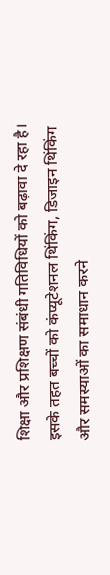शिक्षा और प्रशिक्षण संबंधी गतिविधियों को बढ़ावा दे रहा है। इसके तहत बच्चों को कंप्यूटेशनल थिंकिंग, डिजाइन थिंकिंग और समस्याओं का समाधान करने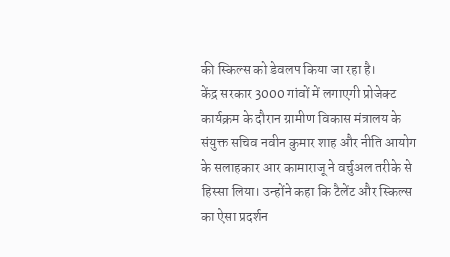की स्किल्स को डेवलप किया जा रहा है।
केंद्र सरकार 3000 गांवों में लगाएगी प्रोजेक्ट
कार्यक्रम के दौरान ग्रामीण विकास मंत्रालय के संयुक्त सचिव नवीन कुमार शाह और नीति आयोग के सलाहकार आर कामाराजू ने वर्चुअल तरीके से हिस्सा लिया। उन्होंने कहा कि टैलेंट और स्किल्स का ऐसा प्रदर्शन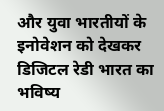और युवा भारतीयों के इनोवेशन को देखकर डिजिटल रेडी भारत का भविष्य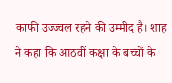काफी उज्ज्वल रहने की उम्मीद है। शाह ने कहा कि आठवीं कक्षा के बच्चों के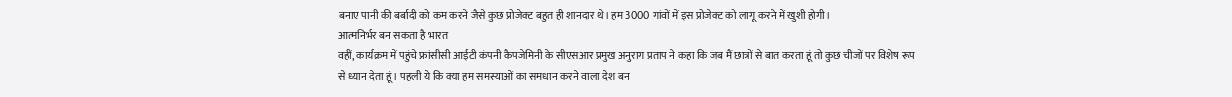बनाए पानी की बर्बादी को कम करने जैसे कुछ प्रोजेक्ट बहुत ही शानदार थे। हम 3000 गांवों में इस प्रोजेक्ट को लागू करने में खुशी होगी।
आत्मनिर्भर बन सकता है भारत
वहीं, कार्यक्रम में पहुंचे फ्रांसीसी आईटी कंपनी कैपजेमिनी के सीएसआर प्रमुख अनुराग प्रताप ने कहा कि जब मैं छात्रों से बात करता हूं तो कुछ चीजों पर विशेष रूप से ध्यान देता हूं। पहली ये कि क्या हम समस्याओं का समधान करने वाला देश बन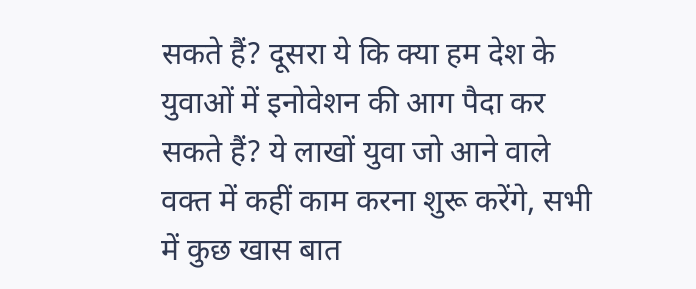सकते हैं? दूसरा ये कि क्या हम देश के युवाओं में इनोवेशन की आग पैदा कर सकते हैं? ये लाखों युवा जो आने वाले वक्त में कहीं काम करना शुरू करेंगे, सभी में कुछ खास बात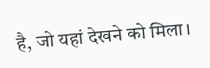है, जो यहां देखने को मिला।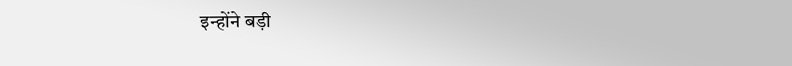इन्होंने बड़ी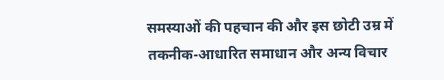समस्याओं की पहचान की और इस छोटी उम्र में तकनीक-आधारित समाधान और अन्य विचार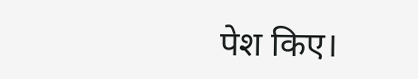पेश किए।